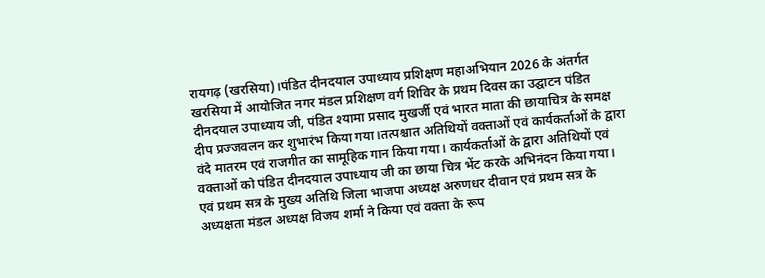रायगढ़ (खरसिया)।पंडित दीनदयाल उपाध्याय प्रशिक्षण महाअभियान 2026 के अंतर्गत खरसिया में आयोजित नगर मंडल प्रशिक्षण वर्ग शिविर के प्रथम दिवस का उद्घाटन पंडित दीनदयाल उपाध्याय जी, पंडित श्यामा प्रसाद मुखर्जी एवं भारत माता की छायाचित्र के समक्ष दीप प्रज्जवलन कर शुभारंभ किया गया।तत्पश्चात अतिथियों वक्ताओं एवं कार्यकर्ताओं के द्वारा वंदे मातरम एवं राजगीत का सामूहिक गान किया गया। कार्यकर्ताओं के द्वारा अतिथियों एवं वक्ताओं को पंडित दीनदयाल उपाध्याय जी का छाया चित्र भेंट करके अभिनंदन किया गया। एवं प्रथम सत्र के मुख्य अतिथि जिला भाजपा अध्यक्ष अरुणधर दीवान एवं प्रथम सत्र के अध्यक्षता मंडल अध्यक्ष विजय शर्मा ने किया एवं वक्ता के रूप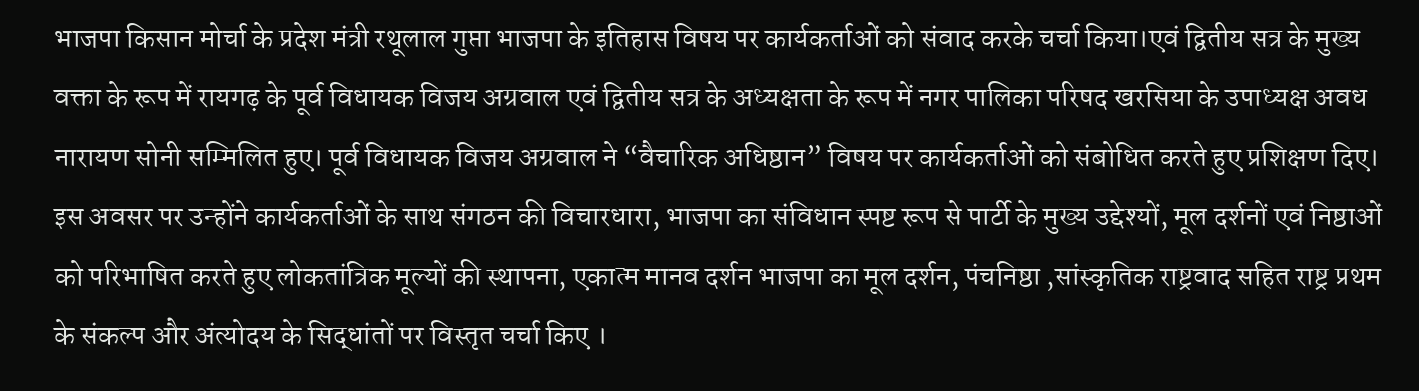भाजपा किसान मोर्चा के प्रदेश मंत्री रथूलाल गुप्ता भाजपा के इतिहास विषय पर कार्यकर्ताओं को संवाद करके चर्चा किया।एवं द्वितीय सत्र के मुख्य वक्ता के रूप में रायगढ़ के पूर्व विधायक विजय अग्रवाल एवं द्वितीय सत्र के अध्यक्षता के रूप में नगर पालिका परिषद खरसिया के उपाध्यक्ष अवध नारायण सोनी सम्मिलित हुए। पूर्व विधायक विजय अग्रवाल ने “वैचारिक अधिष्ठान” विषय पर कार्यकर्ताओं को संबोधित करते हुए प्रशिक्षण दिए।
इस अवसर पर उन्होंने कार्यकर्ताओं के साथ संगठन की विचारधारा, भाजपा का संविधान स्पष्ट रूप से पार्टी के मुख्य उद्देश्यों, मूल दर्शनों एवं निष्ठाओं को परिभाषित करते हुए लोकतांत्रिक मूल्यों की स्थापना, एकात्म मानव दर्शन भाजपा का मूल दर्शन, पंचनिष्ठा ,सांस्कृतिक राष्ट्रवाद सहित राष्ट्र प्रथम के संकल्प और अंत्योदय के सिद्धांतों पर विस्तृत चर्चा किए ।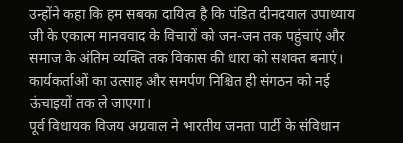उन्होंने कहा कि हम सबका दायित्व है कि पंडित दीनदयाल उपाध्याय जी के एकात्म मानववाद के विचारों को जन-जन तक पहुंचाएं और समाज के अंतिम व्यक्ति तक विकास की धारा को सशक्त बनाएं।
कार्यकर्ताओं का उत्साह और समर्पण निश्चित ही संगठन को नई ऊंचाइयों तक ले जाएगा।
पूर्व विधायक विजय अग्रवाल ने भारतीय जनता पार्टी के संविधान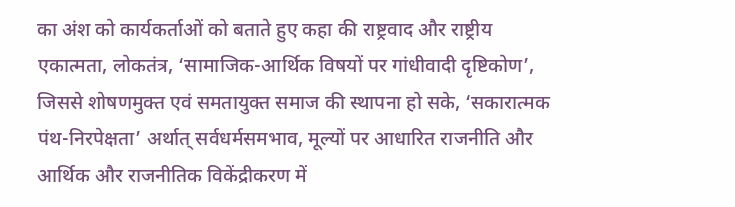का अंश को कार्यकर्ताओं को बताते हुए कहा की राष्ट्रवाद और राष्ट्रीय एकात्मता, लोकतंत्र, ‘सामाजिक-आर्थिक विषयों पर गांधीवादी दृष्टिकोण’, जिससे शोषणमुक्त एवं समतायुक्त समाज की स्थापना हो सके, ‘सकारात्मक पंथ-निरपेक्षता’ अर्थात् सर्वधर्मसमभाव, मूल्यों पर आधारित राजनीति और आर्थिक और राजनीतिक विकेंद्रीकरण में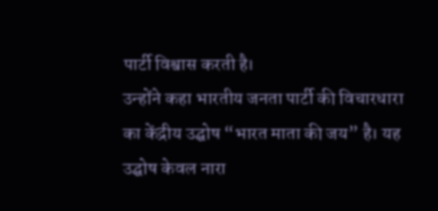पार्टी विश्वास करती है।
उन्होंने कहा भारतीय जनता पार्टी की विचारधारा का केंद्रीय उद्घोष “भारत माता की जय” है। यह उद्घोष केवल नारा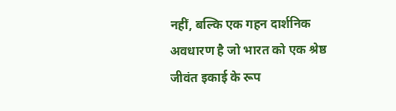नहीं, बल्कि एक गहन दार्शनिक अवधारण है जो भारत को एक श्रेष्ठ जीवंत इकाई के रूप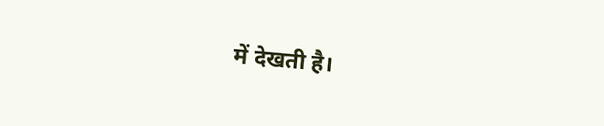में देखती है।